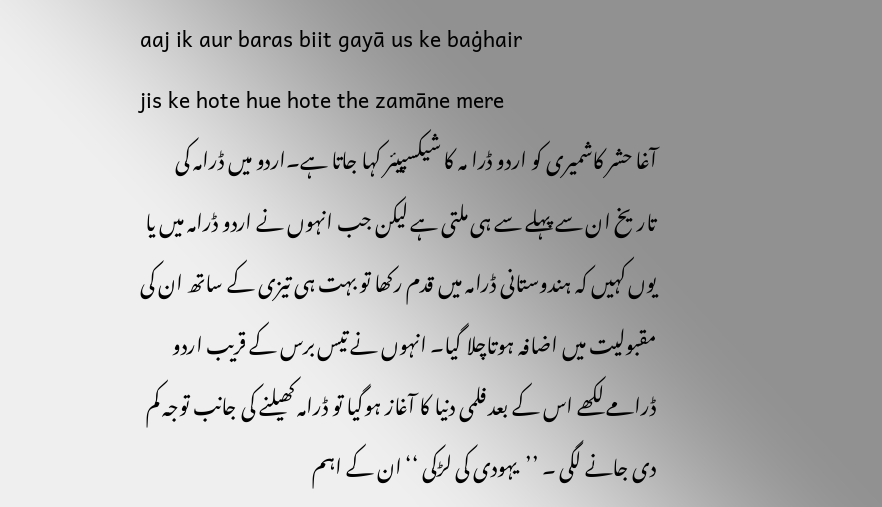aaj ik aur baras biit gayā us ke baġhair
jis ke hote hue hote the zamāne mere
آغا حشر کاشمیری کو اردو ڈرا مہ کا شیکسپیئر کہا جاتا ہے۔اردو میں ڈرامہ کی تاریخ ان سے پہلے سے ہی ملتی ہے لیکن جب انہوں نے اردو ڈرامہ میں یا یوں کہیں کہ ہندوستانی ڈرامہ میں قدم رکھا تو بہت ہی تیزی کے ساتھ ان کی مقبولیت میں اضافہ ہوتاچلا گیا۔ انہوں نے تیس برس کے قریب اردو ڈرامے لکھے اس کے بعد فلمی دنیا کا آغاز ہوگیا تو ڈرامہ کھیلنے کی جانب توجہ کم دی جانے لگی ۔ ’’یہودی کی لڑکی ‘‘ ان کے اہم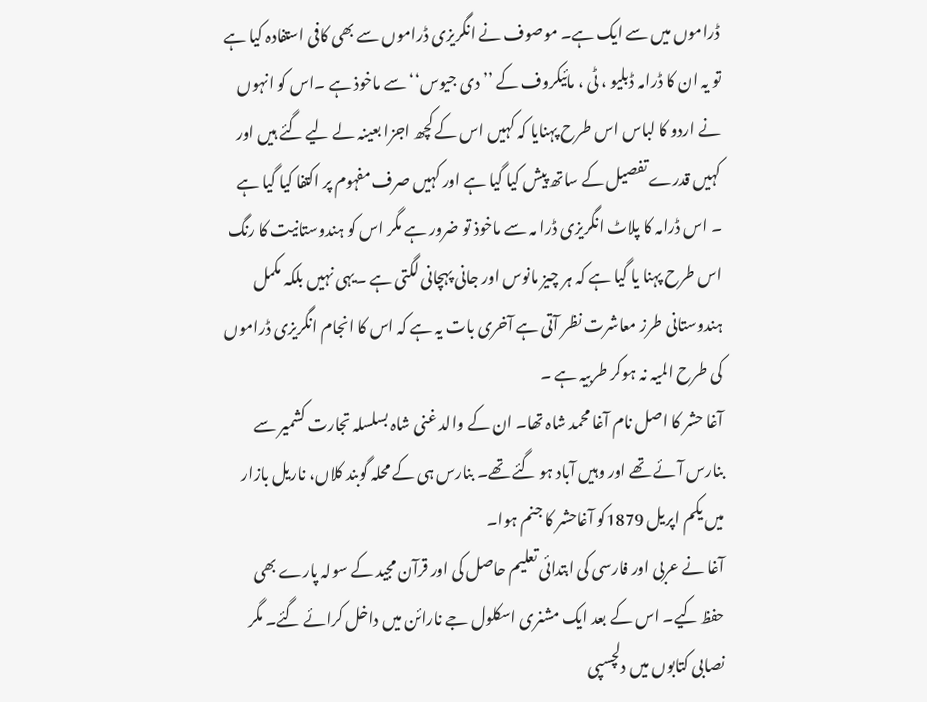ڈراموں میں سے ایک ہے۔ موصوف نے انگریزی ڈراموں سے بھی کافی استفادہ کیا ہے تو یہ ان کا ڈرامہ ڈبلیو ، ٹی ، مائیکروف کے ’’ دی جیوس‘‘ سے ماخوذ ہے ۔اس کو انہوں نے اردو کا لباس اس طرح پہنایا کہ کہیں اس کے کچھ اجزا بعینہ لے لیے گئے ہیں اور کہیں قدرے تفصیل کے ساتھ پیش کیا گیا ہے اور کہیں صرف مفہوم پر اکتفا کیا گیا ہے ۔ اس ڈرامہ کا پلاٹ انگریزی ڈرا مہ سے ماخوذ تو ضرور ہے مگر اس کو ہندوستانیت کا رنگ اس طرح پہنا یا گیا ہے کہ ہر چیز مانوس اور جانی پہچانی لگتی ہے ۔یہی نہیں بلکہ مکمل ہندوستانی طرز معاشرت نظر آتی ہے آخری بات یہ ہے کہ اس کا انجام انگریزی ڈراموں کی طرح المیہ نہ ہوکر طربیہ ہے ۔
آغا حشر کا اصل نام آغا محمد شاہ تھا۔ ان کے والد غنی شاہ بسلسلہ تجارت کشمیر سے بنارس آئے تھے اور وہیں آباد ہو گئے تھے۔ بنارس ہی کے محلہ گوبند کلاں، ناریل بازار میں یکم اپریل 1879کو آغاحشر کا جنم ہوا۔
آغا نے عربی اور فارسی کی ابتدائی تعلیم حاصل کی اور قرآن مجید کے سولہ پارے بھی حفظ کیے۔ اس کے بعد ایک مشنری اسکلول جے نارائن میں داخل کرائے گئے۔ مگر نصابی کتابوں میں دلچسپی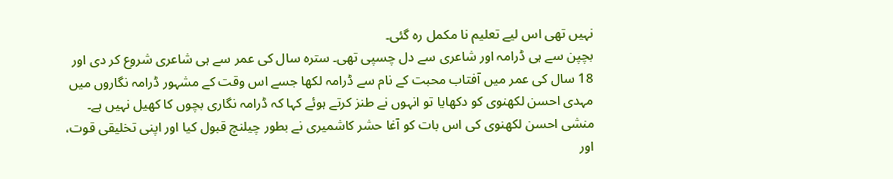نہیں تھی اس لیے تعلیم نا مکمل رہ گئی۔
بچپن سے ہی ڈرامہ اور شاعری سے دل چسپی تھی۔ سترہ سال کی عمر سے ہی شاعری شروع کر دی اور 18 سال کی عمر میں آفتاب محبت کے نام سے ڈرامہ لکھا جسے اس وقت کے مشہور ڈرامہ نگاروں میں مہدی احسن لکھنوی کو دکھایا تو انہوں نے طنز کرتے ہوئے کہا کہ ڈرامہ نگاری بچوں کا کھیل نہیں ہے۔
منشی احسن لکھنوی کی اس بات کو آغا حشر کاشمیری نے بطور چیلنچ قبول کیا اور اپنی تخلیقی قوت، اور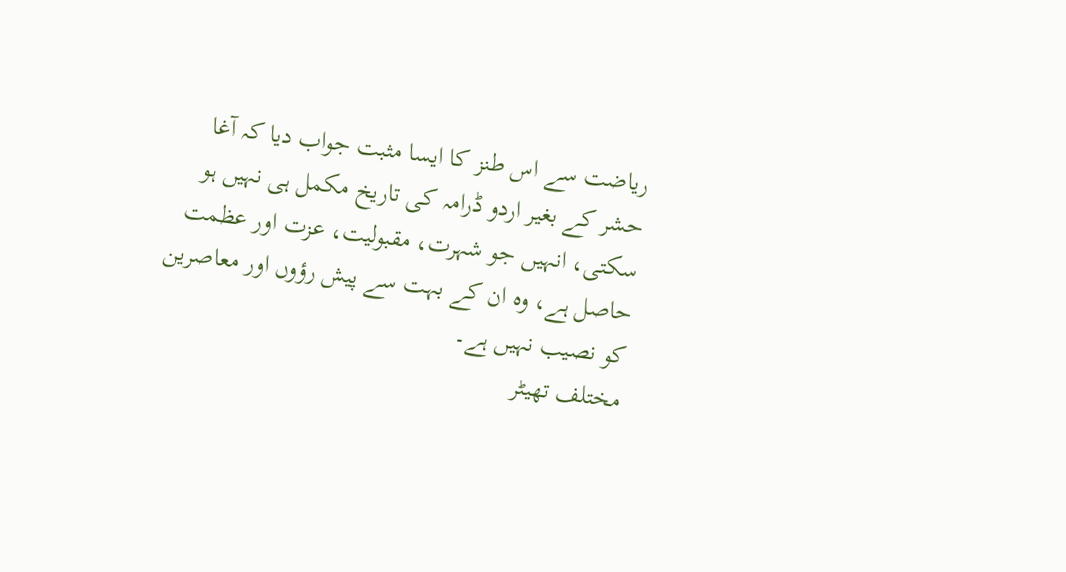ریاضت سے اس طنز کا ایسا مثبت جواب دیا کہ آغا حشر کے بغیر اردو ڈرامہ کی تاریخ مکمل ہی نہیں ہو سکتی، انہیں جو شہرت، مقبولیت، عزت اور عظمت حاصل ہے، وہ ان کے بہت سے پیش رؤوں اور معاصرین کو نصیب نہیں ہے۔
مختلف تھیٹر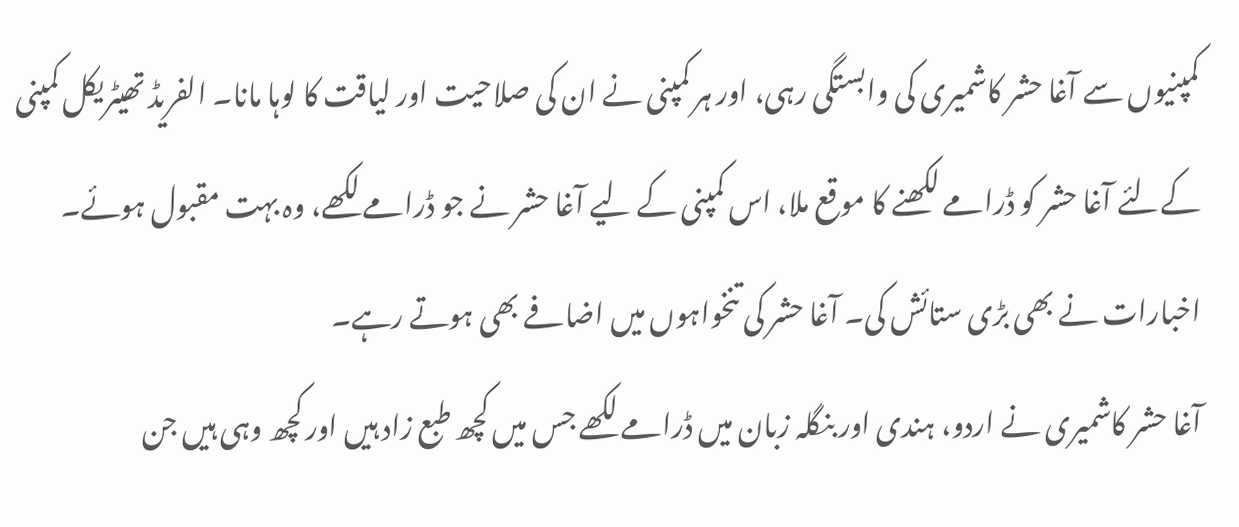کمپنیوں سے آغا حشر کاشمیری کی وابستگی رہی، اور ہر کمپنی نے ان کی صلاحیت اور لیاقت کا لوہا مانا۔ الفریڈ تھیٹریکل کمپنی کےلئے آغا حشر کو ڈرامے لکھنے کا موقع ملا، اس کمپنی کے لیے آغا حشر نے جو ڈرامے لکھے، وہ بہت مقبول ہوئے۔ اخبارات نے بھی بڑی ستائش کی۔ آغا حشر کی تنخواہوں میں اضافے بھی ہوتے رہے۔
آغا حشر کاشمیری نے اردو، ہندی اور بنگلہ زبان میں ڈرامے لکھے جس میں کچھ طبع زاد ہیں اور کچھ وہی ہیں جن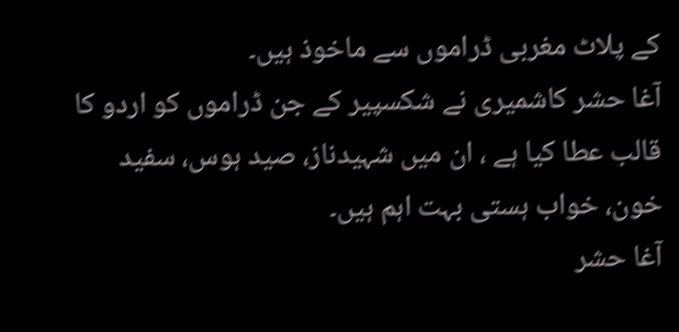کے پلاٹ مغربی ڈراموں سے ماخوذ ہیں۔
آغا حشر کاشمیری نے شکسپیر کے جن ڈراموں کو اردو کا قالب عطا کیا ہے ، ان میں شہیدناز، صید ہوس، سفید خون، خواب ہستی بہت اہم ہیں۔
آغا حشر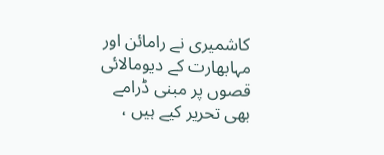کاشمیری نے رامائن اور مہابھارت کے دیومالائی قصوں پر مبنی ڈرامے بھی تحریر کیے ہیں ،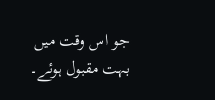جو اس وقت میں بہت مقبول ہوئے۔